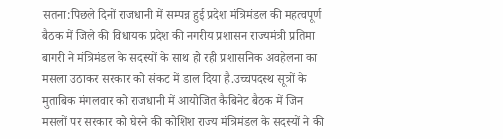सतना:पिछले दिनों राजधानी में सम्पन्न हुई प्रदेश मंत्रिमंडल की महत्वपूर्ण बैठक में जिले की विधायक प्रदेश की नगरीय प्रशासन राज्यमंत्री प्रतिमा बागरी ने मंत्रिमंडल के सदस्यों के साथ हो रही प्रशासनिक अवहेलना का मसला उठाकर सरकार को संकट में डाल दिया है.उच्चपदस्थ सूत्रों के मुताबिक मंगलवार को राजधानी में आयोजित कैबिनेट बैठक में जिन मसलों पर सरकार को घेरने की कोशिश राज्य मंत्रिमंडल के सदस्यों ने की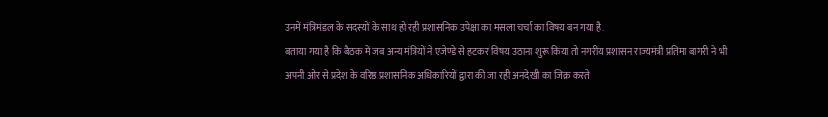उनमें मंत्रिमंडल के सदस्यों के साथ हो रही प्रशासनिक उपेक्षा का मसला चर्चा का विषय बन गया है.
बताया गया है कि बैठक में जब अन्य मंत्रियों ने एजेण्डे से हटकर विषय उठाना शुरू किया तो नगरीय प्रशासन राज्यमंत्री प्रतिमा बागरी ने भी अपनी ओर से प्रदेश के वरिष्ठ प्रशासनिक अधिकारियों द्वारा की जा रही अनदेखी का जिक्र करते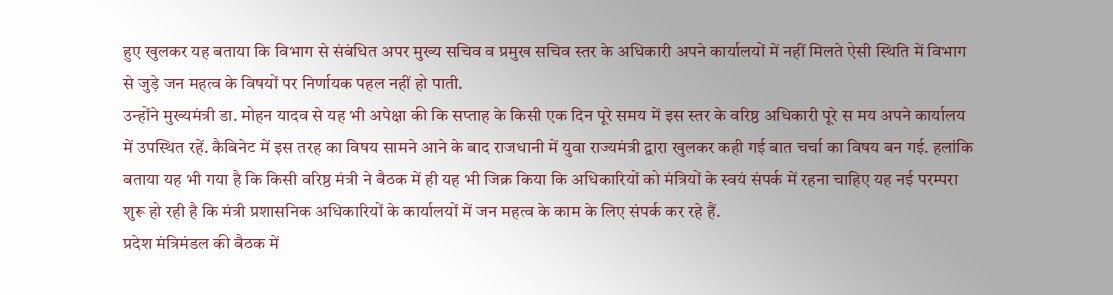हुए खुलकर यह बताया कि विभाग से संबंधित अपर मुख्य सचिव व प्रमुख सचिव स्तर के अधिकारी अपने कार्यालयों में नहीं मिलते ऐसी स्थिति में विभाग से जुड़े जन महत्व के विषयों पर निर्णायक पहल नहीं हो पाती.
उन्होंने मुख्यमंत्री डा. मोहन यादव से यह भी अपेक्षा की कि सप्ताह के किसी एक दिन पूरे समय में इस स्तर के वरिष्ठ अधिकारी पूरे स मय अपने कार्यालय में उपस्थित रहें. कैबिनेट में इस तरह का विषय सामने आने के बाद राजधानी में युवा राज्यमंत्री द्वारा खुलकर कही गई बात चर्चा का विषय बन गई. हलांकि बताया यह भी गया है कि किसी वरिष्ठ मंत्री ने बैठक में ही यह भी जिक्र किया कि अधिकारियों को मंत्रियों के स्वयं संपर्क में रहना चाहिए यह नई परम्परा शुरू हो रही है कि मंत्री प्रशासनिक अधिकारियों के कार्यालयों में जन महत्व के काम के लिए संपर्क कर रहे हैं.
प्रदेश मंत्रिमंडल की बैठक में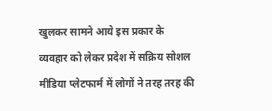खुलकर सामने आये इस प्रकार के व्यवहार को लेकर प्रदेश में सक्रिय सोशल मीडिया प्लेटफार्म में लोगों ने तरह तरह की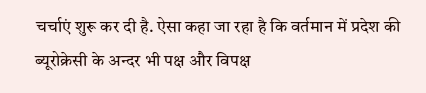चर्चाएं शुरू कर दी है. ऐसा कहा जा रहा है कि वर्तमान में प्रदेश की ब्यूरोक्रेसी के अन्दर भी पक्ष और विपक्ष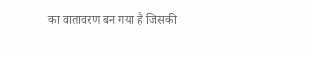का वातावरण बन गया है जिसकी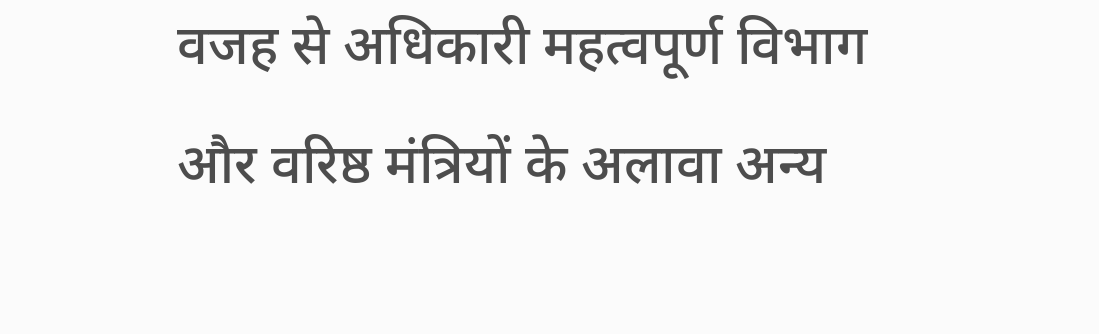वजह से अधिकारी महत्वपूर्ण विभाग और वरिष्ठ मंत्रियों के अलावा अन्य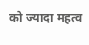को ज्यादा महत्व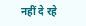नहीं दे रहे